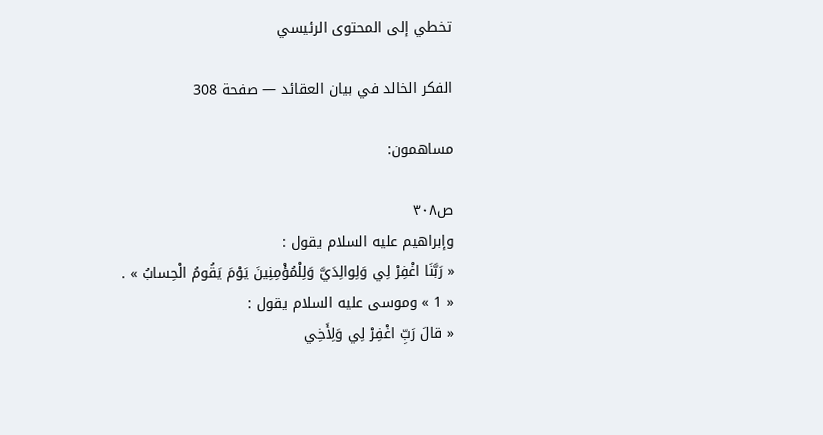تخطي إلى المحتوى الرئيسي

الفكر الخالد في بيان العقائد — صفحة 308

مساهمون:

ص٣٠٨
وإبراهيم عليه السلام يقول :
« رَبَّنَا اغْفِرْ لِي وَلِوالِدَيَّ وَلِلْمُؤْمِنِينَ يَوْمَ يَقُومُ الْحِسابُ » .
« 1 » وموسى عليه السلام يقول :
« قالَ رَبِّ اغْفِرْ لِي وَلِأَخِي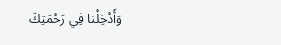وَأَدْخِلْنا فِي رَحْمَتِكَ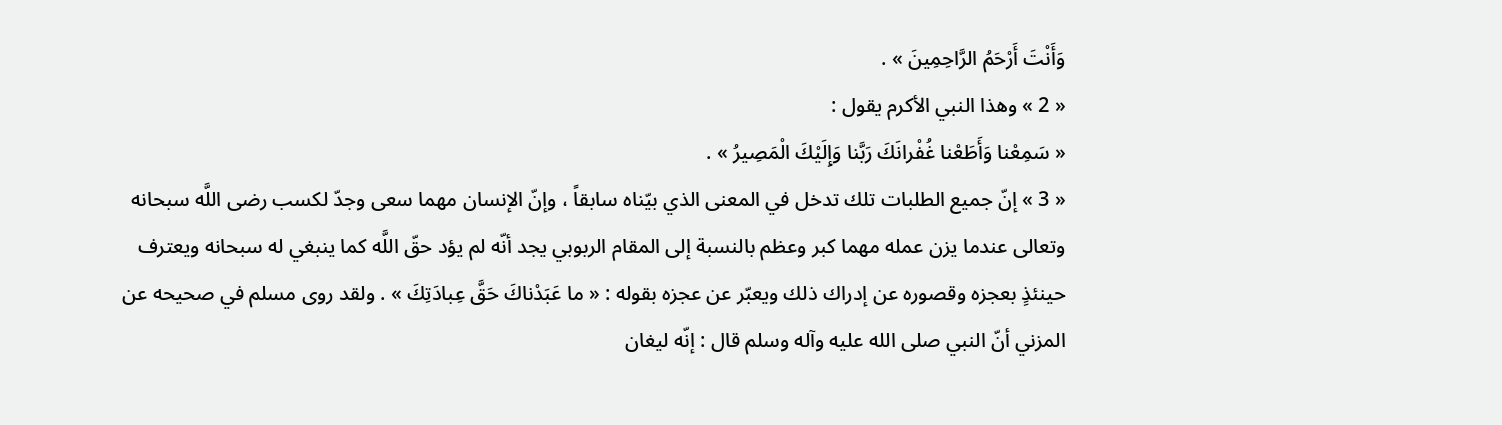وَأَنْتَ أَرْحَمُ الرَّاحِمِينَ » .
« 2 » وهذا النبي الأكرم يقول :
« سَمِعْنا وَأَطَعْنا غُفْرانَكَ رَبَّنا وَإِلَيْكَ الْمَصِيرُ » .
« 3 » إنّ جميع الطلبات تلك تدخل في المعنى الذي بيّناه سابقاً ، وإنّ الإنسان مهما سعى وجدّ لكسب رضى اللَّه سبحانه وتعالى عندما يزن عمله مهما كبر وعظم بالنسبة إلى المقام الربوبي يجد أنّه لم يؤد حقّ اللَّه كما ينبغي له سبحانه ويعترف حينئذٍ بعجزه وقصوره عن إدراك ذلك ويعبّر عن عجزه بقوله : « ما عَبَدْناكَ حَقَّ عِبادَتِكَ » . ولقد روى مسلم في صحيحه عن المزني أنّ النبي صلى الله عليه وآله وسلم قال : إنّه ليغان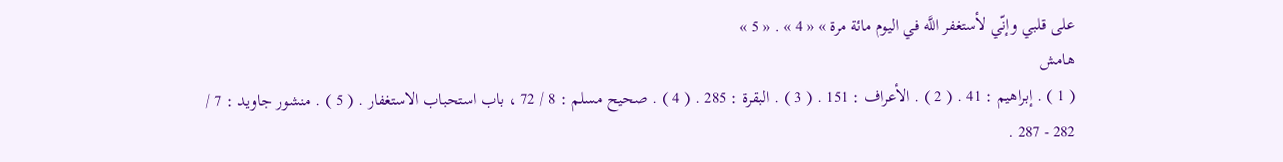على قلبي وإنّي لأستغفر اللَّه في اليوم مائة مرة » « 4 » . « 5 »
هامش
( 1 ) . إبراهيم : 41 . ( 2 ) . الأعراف : 151 . ( 3 ) . البقرة : 285 . ( 4 ) . صحيح مسلم : 8 / 72 ، باب استحباب الاستغفار . ( 5 ) . منشور جاويد : 7 / 282 - 287 .